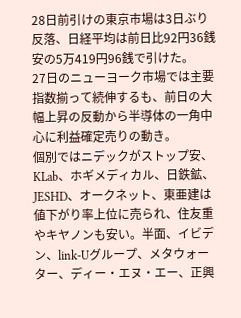28日前引けの東京市場は3日ぶり反落、日経平均は前日比92円36銭安の5万419円96銭で引けた。
27日のニューヨーク市場では主要指数揃って続伸するも、前日の大幅上昇の反動から半導体の一角中心に利益確定売りの動き。
個別ではニデックがストップ安、KLab、ホギメディカル、日鉄鉱、JESHD、オークネット、東亜建は値下がり率上位に売られ、住友重やキヤノンも安い。半面、イビデン、link-Uグループ、メタウォーター、ディー・エヌ・エー、正興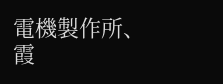電機製作所、霞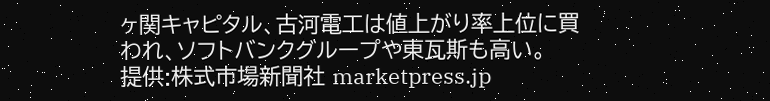ヶ関キャピタル、古河電工は値上がり率上位に買われ、ソフトバンクグループや東瓦斯も高い。
提供:株式市場新聞社 marketpress.jp